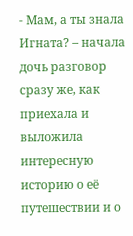- Мам, а ты знала Игната? – начала дочь разговор сразу же, как приехала и выложила интересную историю о её путешествии и о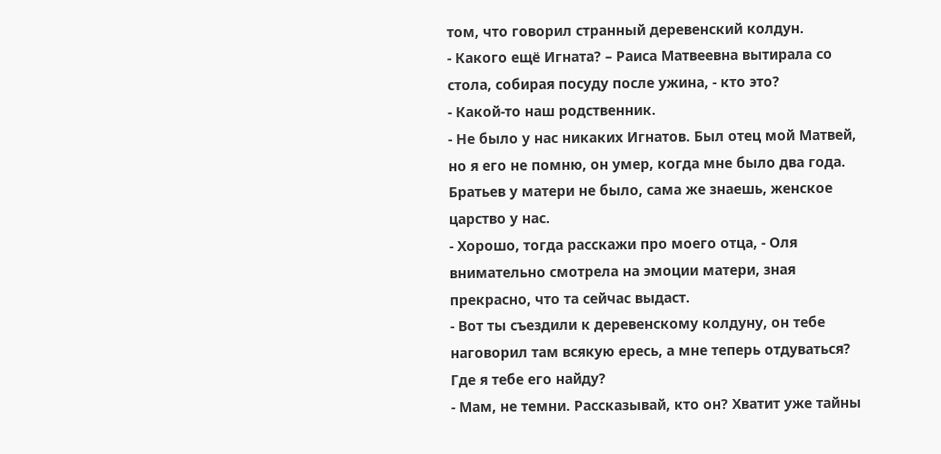том, что говорил странный деревенский колдун.
- Какого ещё Игната? – Раиса Матвеевна вытирала со стола, собирая посуду после ужина, - кто это?
- Какой-то наш родственник.
- Не было у нас никаких Игнатов. Был отец мой Матвей, но я его не помню, он умер, когда мне было два года. Братьев у матери не было, сама же знаешь, женское царство у нас.
- Хорошо, тогда расскажи про моего отца, - Оля внимательно смотрела на эмоции матери, зная прекрасно, что та сейчас выдаст.
- Вот ты съездили к деревенскому колдуну, он тебе наговорил там всякую ересь, а мне теперь отдуваться? Где я тебе его найду?
- Мам, не темни. Рассказывай, кто он? Хватит уже тайны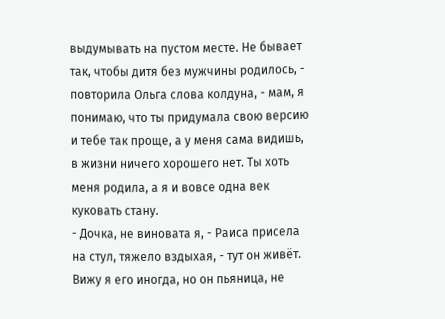выдумывать на пустом месте. Не бывает так, чтобы дитя без мужчины родилось, - повторила Ольга слова колдуна, - мам, я понимаю, что ты придумала свою версию и тебе так проще, а у меня сама видишь, в жизни ничего хорошего нет. Ты хоть меня родила, а я и вовсе одна век куковать стану.
- Дочка, не виновата я, - Раиса присела на стул, тяжело вздыхая, - тут он живёт. Вижу я его иногда, но он пьяница, не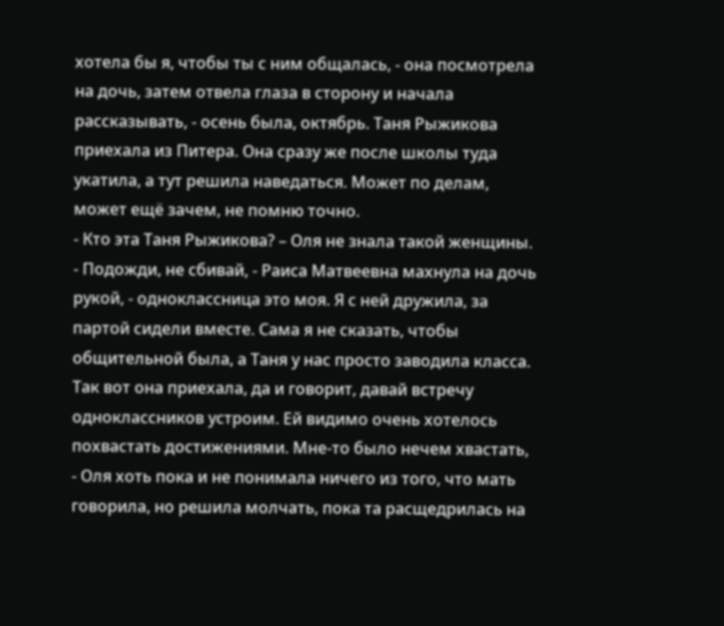хотела бы я, чтобы ты с ним общалась, - она посмотрела на дочь, затем отвела глаза в сторону и начала рассказывать, - осень была, октябрь. Таня Рыжикова приехала из Питера. Она сразу же после школы туда укатила, а тут решила наведаться. Может по делам, может ещё зачем, не помню точно.
- Кто эта Таня Рыжикова? – Оля не знала такой женщины.
- Подожди, не сбивай, - Раиса Матвеевна махнула на дочь рукой, - одноклассница это моя. Я с ней дружила, за партой сидели вместе. Сама я не сказать, чтобы общительной была, а Таня у нас просто заводила класса. Так вот она приехала, да и говорит, давай встречу одноклассников устроим. Ей видимо очень хотелось похвастать достижениями. Мне-то было нечем хвастать, - Оля хоть пока и не понимала ничего из того, что мать говорила, но решила молчать, пока та расщедрилась на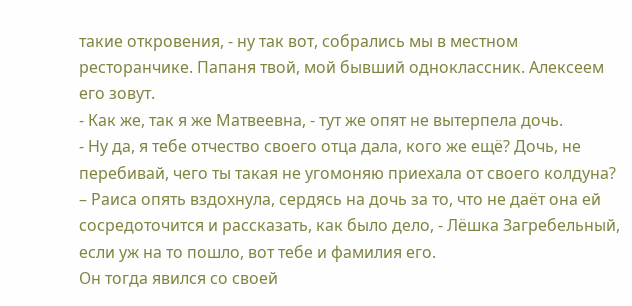такие откровения, - ну так вот, собрались мы в местном ресторанчике. Папаня твой, мой бывший одноклассник. Алексеем его зовут.
- Как же, так я же Матвеевна, - тут же опят не вытерпела дочь.
- Ну да, я тебе отчество своего отца дала, кого же ещё? Дочь, не перебивай, чего ты такая не угомоняю приехала от своего колдуна? – Раиса опять вздохнула, сердясь на дочь за то, что не даёт она ей сосредоточится и рассказать, как было дело, - Лёшка Загребельный, если уж на то пошло, вот тебе и фамилия его.
Он тогда явился со своей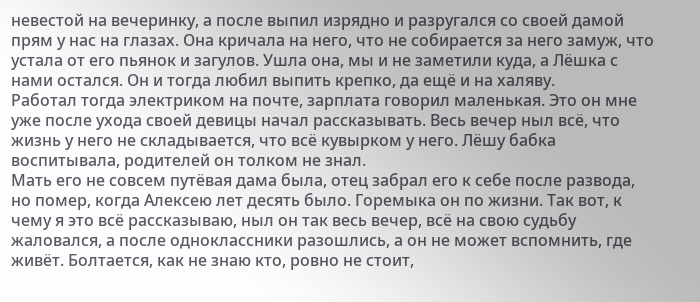невестой на вечеринку, а после выпил изрядно и разругался со своей дамой прям у нас на глазах. Она кричала на него, что не собирается за него замуж, что устала от его пьянок и загулов. Ушла она, мы и не заметили куда, а Лёшка с нами остался. Он и тогда любил выпить крепко, да ещё и на халяву.
Работал тогда электриком на почте, зарплата говорил маленькая. Это он мне уже после ухода своей девицы начал рассказывать. Весь вечер ныл всё, что жизнь у него не складывается, что всё кувырком у него. Лёшу бабка воспитывала, родителей он толком не знал.
Мать его не совсем путёвая дама была, отец забрал его к себе после развода, но помер, когда Алексею лет десять было. Горемыка он по жизни. Так вот, к чему я это всё рассказываю, ныл он так весь вечер, всё на свою судьбу жаловался, а после одноклассники разошлись, а он не может вспомнить, где живёт. Болтается, как не знаю кто, ровно не стоит,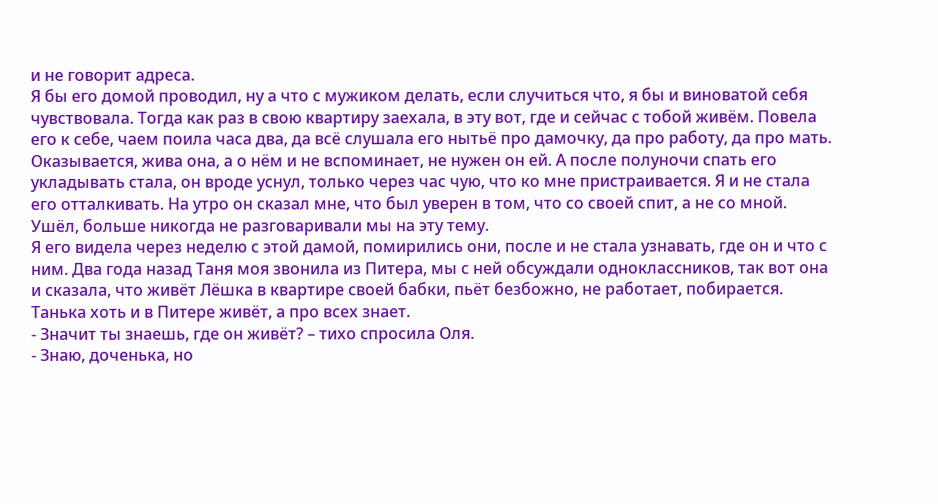и не говорит адреса.
Я бы его домой проводил, ну а что с мужиком делать, если случиться что, я бы и виноватой себя чувствовала. Тогда как раз в свою квартиру заехала, в эту вот, где и сейчас с тобой живём. Повела его к себе, чаем поила часа два, да всё слушала его нытьё про дамочку, да про работу, да про мать.
Оказывается, жива она, а о нём и не вспоминает, не нужен он ей. А после полуночи спать его укладывать стала, он вроде уснул, только через час чую, что ко мне пристраивается. Я и не стала его отталкивать. На утро он сказал мне, что был уверен в том, что со своей спит, а не со мной. Ушёл, больше никогда не разговаривали мы на эту тему.
Я его видела через неделю с этой дамой, помирились они, после и не стала узнавать, где он и что с ним. Два года назад Таня моя звонила из Питера, мы с ней обсуждали одноклассников, так вот она и сказала, что живёт Лёшка в квартире своей бабки, пьёт безбожно, не работает, побирается. Танька хоть и в Питере живёт, а про всех знает.
- Значит ты знаешь, где он живёт? – тихо спросила Оля.
- Знаю, доченька, но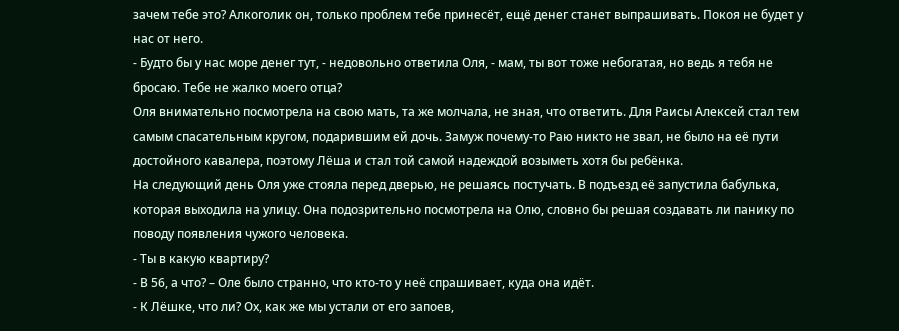зачем тебе это? Алкоголик он, только проблем тебе принесёт, ещё денег станет выпрашивать. Покоя не будет у нас от него.
- Будто бы у нас море денег тут, - недовольно ответила Оля, - мам, ты вот тоже небогатая, но ведь я тебя не бросаю. Тебе не жалко моего отца?
Оля внимательно посмотрела на свою мать, та же молчала, не зная, что ответить. Для Раисы Алексей стал тем самым спасательным кругом, подарившим ей дочь. Замуж почему-то Раю никто не звал, не было на её пути достойного кавалера, поэтому Лёша и стал той самой надеждой возыметь хотя бы ребёнка.
На следующий день Оля уже стояла перед дверью, не решаясь постучать. В подъезд её запустила бабулька, которая выходила на улицу. Она подозрительно посмотрела на Олю, словно бы решая создавать ли панику по поводу появления чужого человека.
- Ты в какую квартиру?
- В 56, а что? – Оле было странно, что кто-то у неё спрашивает, куда она идёт.
- К Лёшке, что ли? Ох, как же мы устали от его запоев,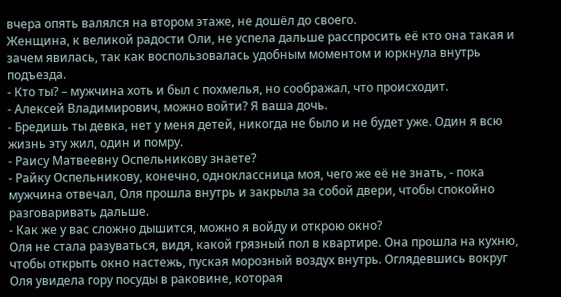вчера опять валялся на втором этаже, не дошёл до своего.
Женщина, к великой радости Оли, не успела дальше расспросить её кто она такая и зачем явилась, так как воспользовалась удобным моментом и юркнула внутрь подъезда.
- Кто ты? – мужчина хоть и был с похмелья, но соображал, что происходит.
- Алексей Владимирович, можно войти? Я ваша дочь.
- Бредишь ты девка, нет у меня детей, никогда не было и не будет уже. Один я всю жизнь эту жил, один и помру.
- Раису Матвеевну Оспельникову знаете?
- Райку Оспельникову, конечно, одноклассница моя, чего же её не знать, - пока мужчина отвечал, Оля прошла внутрь и закрыла за собой двери, чтобы спокойно разговаривать дальше.
- Как же у вас сложно дышится, можно я войду и открою окно?
Оля не стала разуваться, видя, какой грязный пол в квартире. Она прошла на кухню, чтобы открыть окно настежь, пуская морозный воздух внутрь. Оглядевшись вокруг Оля увидела гору посуды в раковине, которая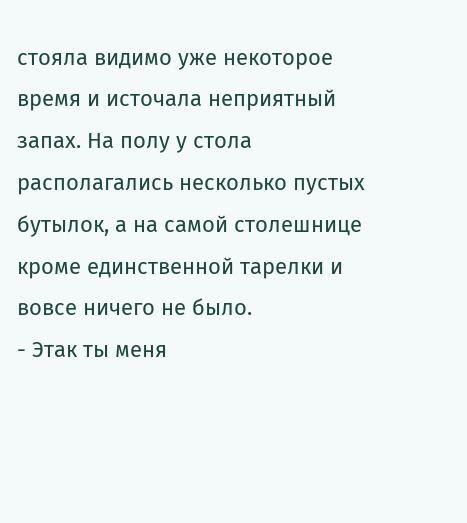стояла видимо уже некоторое время и источала неприятный запах. На полу у стола располагались несколько пустых бутылок, а на самой столешнице кроме единственной тарелки и вовсе ничего не было.
- Этак ты меня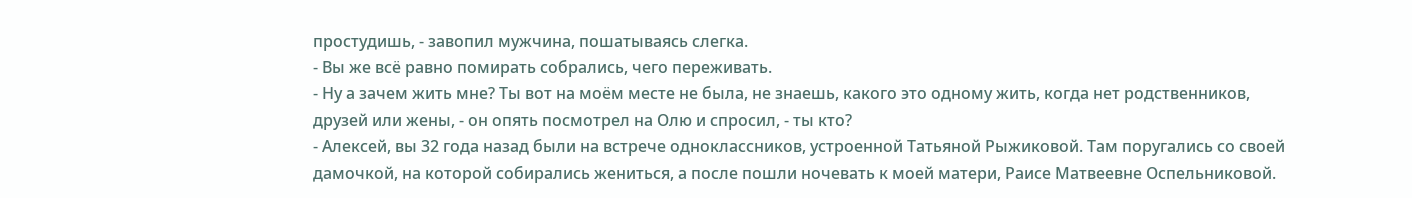простудишь, - завопил мужчина, пошатываясь слегка.
- Вы же всё равно помирать собрались, чего переживать.
- Ну а зачем жить мне? Ты вот на моём месте не была, не знаешь, какого это одному жить, когда нет родственников, друзей или жены, - он опять посмотрел на Олю и спросил, - ты кто?
- Алексей, вы 32 года назад были на встрече одноклассников, устроенной Татьяной Рыжиковой. Там поругались со своей дамочкой, на которой собирались жениться, а после пошли ночевать к моей матери, Раисе Матвеевне Оспельниковой.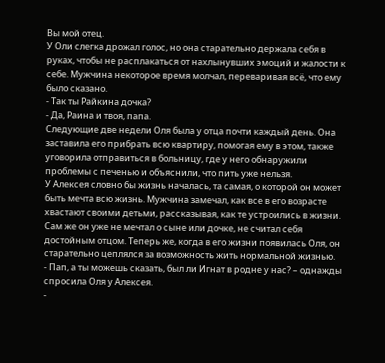Вы мой отец.
У Оли слегка дрожал голос, но она старательно держала себя в руках, чтобы не расплакаться от нахлынувших эмоций и жалости к себе. Мужчина некоторое время молчал, переваривая всё, что ему было сказано.
- Так ты Райкина дочка?
- Да, Раина и твоя, папа.
Следующие две недели Оля была у отца почти каждый день. Она заставила его прибрать всю квартиру, помогая ему в этом, также уговорила отправиться в больницу, где у него обнаружили проблемы с печенью и объяснили, что пить уже нельзя.
У Алексея словно бы жизнь началась, та самая, о которой он может быть мечта всю жизнь. Мужчина замечал, как все в его возрасте хвастают своими детьми, рассказывая, как те устроились в жизни. Сам же он уже не мечтал о сыне или дочке, не считал себя достойным отцом. Теперь же, когда в его жизни появилась Оля, он старательно цеплялся за возможность жить нормальной жизнью.
- Пап, а ты можешь сказать, был ли Игнат в родне у нас? – однажды спросила Оля у Алексея.
-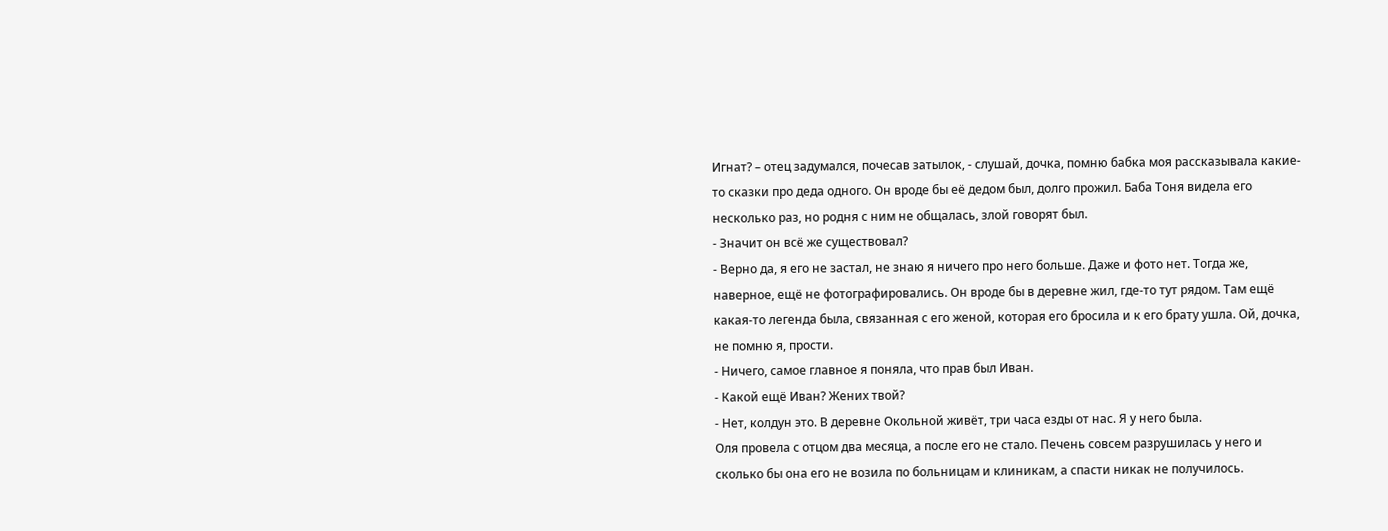Игнат? – отец задумался, почесав затылок, - слушай, дочка, помню бабка моя рассказывала какие-то сказки про деда одного. Он вроде бы её дедом был, долго прожил. Баба Тоня видела его несколько раз, но родня с ним не общалась, злой говорят был.
- Значит он всё же существовал?
- Верно да, я его не застал, не знаю я ничего про него больше. Даже и фото нет. Тогда же, наверное, ещё не фотографировались. Он вроде бы в деревне жил, где-то тут рядом. Там ещё какая-то легенда была, связанная с его женой, которая его бросила и к его брату ушла. Ой, дочка, не помню я, прости.
- Ничего, самое главное я поняла, что прав был Иван.
- Какой ещё Иван? Жених твой?
- Нет, колдун это. В деревне Окольной живёт, три часа езды от нас. Я у него была.
Оля провела с отцом два месяца, а после его не стало. Печень совсем разрушилась у него и сколько бы она его не возила по больницам и клиникам, а спасти никак не получилось.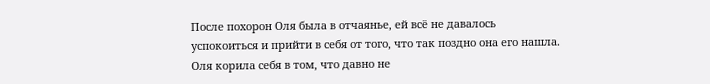После похорон Оля была в отчаянье, ей всё не давалось успокоиться и прийти в себя от того, что так поздно она его нашла. Оля корила себя в том, что давно не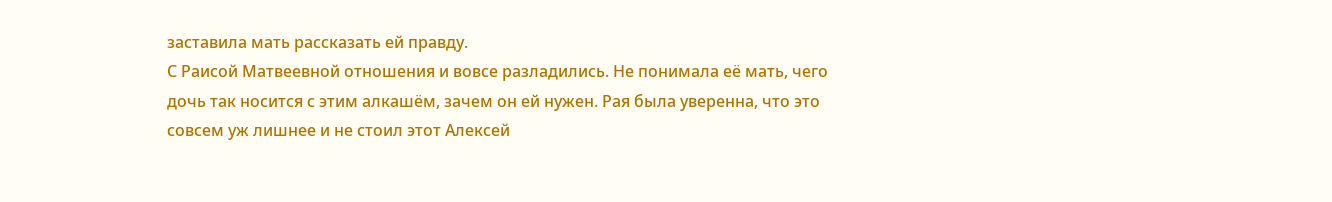заставила мать рассказать ей правду.
С Раисой Матвеевной отношения и вовсе разладились. Не понимала её мать, чего дочь так носится с этим алкашём, зачем он ей нужен. Рая была уверенна, что это совсем уж лишнее и не стоил этот Алексей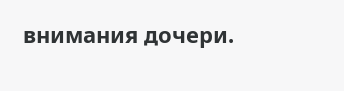внимания дочери.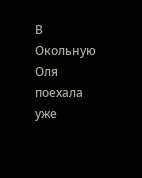В Окольную Оля поехала уже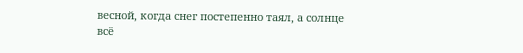весной, когда снег постепенно таял, а солнце всё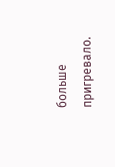больше пригревало.